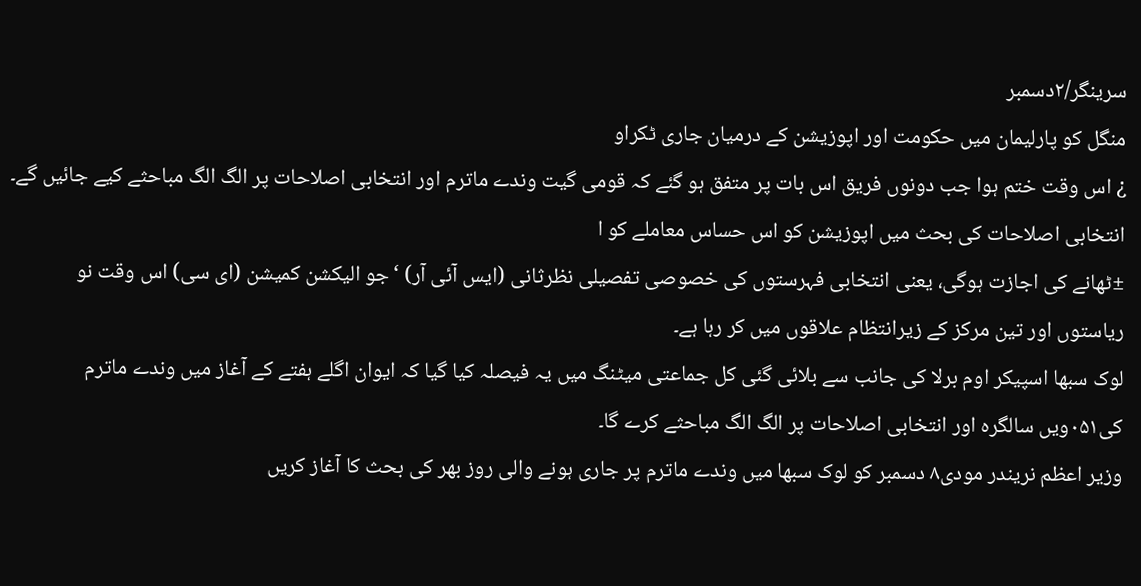سرینگر/۲دسمبر
منگل کو پارلیمان میں حکومت اور اپوزیشن کے درمیان جاری ٹکراو
¿ اس وقت ختم ہوا جب دونوں فریق اس بات پر متفق ہو گئے کہ قومی گیت وندے ماترم اور انتخابی اصلاحات پر الگ الگ مباحثے کیے جائیں گے۔
انتخابی اصلاحات کی بحث میں اپوزیشن کو اس حساس معاملے کو ا
±ٹھانے کی اجازت ہوگی، یعنی انتخابی فہرستوں کی خصوصی تفصیلی نظرثانی (ایس آئی آر) ‘جو الیکشن کمیشن (ای سی) اس وقت نو ریاستوں اور تین مرکز کے زیرانتظام علاقوں میں کر رہا ہے۔
لوک سبھا اسپیکر اوم برلا کی جانب سے بلائی گئی کل جماعتی میٹنگ میں یہ فیصلہ کیا گیا کہ ایوان اگلے ہفتے کے آغاز میں وندے ماترم کی۰۵۱ویں سالگرہ اور انتخابی اصلاحات پر الگ الگ مباحثے کرے گا۔
وزیر اعظم نریندر مودی۸ دسمبر کو لوک سبھا میں وندے ماترم پر جاری ہونے والی روز بھر کی بحث کا آغاز کریں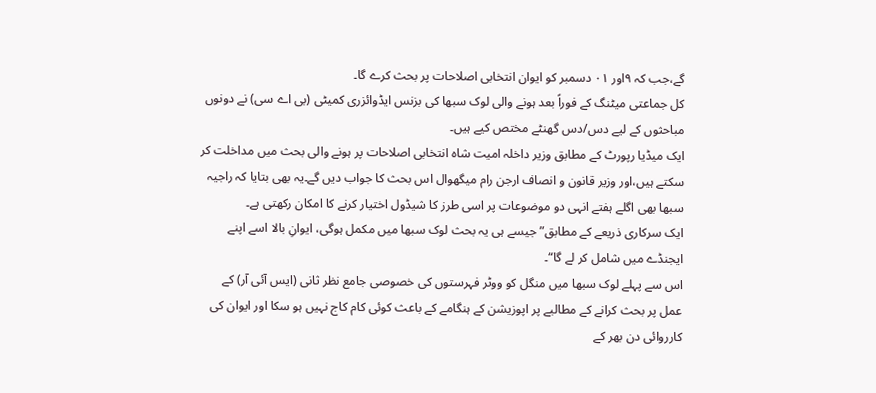گے،جب کہ ۹اور ۰۱ دسمبر کو ایوان انتخابی اصلاحات پر بحث کرے گا۔
کل جماعتی میٹنگ کے فوراً بعد ہونے والی لوک سبھا کی بزنس ایڈوائزری کمیٹی (بی اے سی) نے دونوں مباحثوں کے لیے دس/دس گھنٹے مختص کیے ہیں۔
ایک میڈیا رپورٹ کے مطابق وزیر داخلہ امیت شاہ انتخابی اصلاحات پر ہونے والی بحث میں مداخلت کر سکتے ہیں،اور وزیر قانون و انصاف ارجن رام میگھوال اس بحث کا جواب دیں گے۔یہ بھی بتایا کہ راجیہ سبھا بھی اگلے ہفتے انہی دو موضوعات پر اسی طرز کا شیڈول اختیار کرنے کا امکان رکھتی ہے۔
ایک سرکاری ذریعے کے مطابق”جیسے ہی یہ بحث لوک سبھا میں مکمل ہوگی، ایوانِ بالا اسے اپنے ایجنڈے میں شامل کر لے گا“۔
اس سے پہلے لوک سبھا میں منگل کو ووٹر فہرستوں کی خصوصی جامع نظر ثانی (ایس آئی آر) کے عمل پر بحث کرانے کے مطالبے پر اپوزیشن کے ہنگامے کے باعث کوئی کام کاج نہیں ہو سکا اور ایوان کی کارروائی دن بھر کے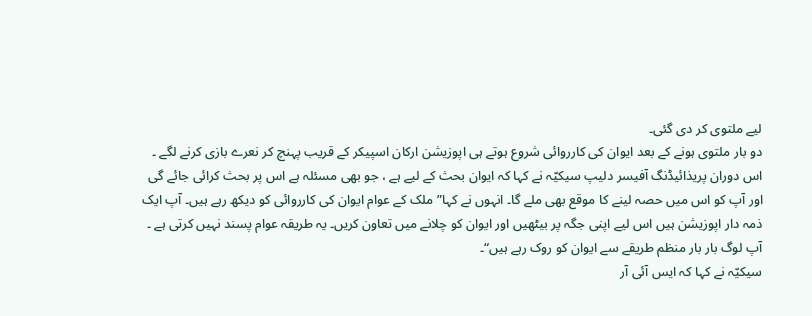لیے ملتوی کر دی گئی۔
دو بار ملتوی ہونے کے بعد ایوان کی کارروائی شروع ہوتے ہی اپوزیشن ارکان اسپیکر کے قریب پہنچ کر نعرے بازی کرنے لگے ۔
اس دوران پریذائیڈنگ آفیسر دلیپ سیکیّہ نے کہا کہ ایوان بحث کے لیے ہے ، جو بھی مسئلہ ہے اس پر بحث کرائی جائے گی اور آپ کو اس میں حصہ لینے کا موقع بھی ملے گا۔ انہوں نے کہا”ملک کے عوام ایوان کی کارروائی کو دیکھ رہے ہیں۔ آپ ایک ذمہ دار اپوزیشن ہیں اس لیے اپنی جگہ پر بیٹھیں اور ایوان کو چلانے میں تعاون کریں۔ یہ طریقہ عوام پسند نہیں کرتی ہے ۔ آپ لوگ بار بار منظم طریقے سے ایوان کو روک رہے ہیں“۔
سیکیّہ نے کہا کہ ایس آئی آر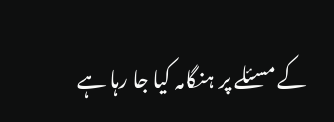کے مسئلے پر ہنگامہ کیا جا رہا ہے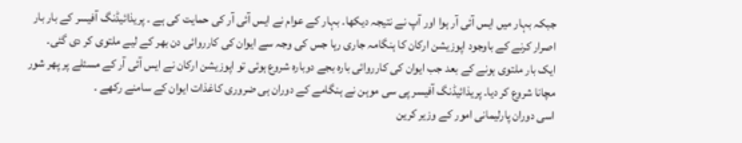جبکہ بہار میں ایس آئی آر ہوا اور آپ نے نتیجہ دیکھا۔ بہار کے عوام نے ایس آئی آر کی حمایت کی ہے ۔ پریذائیڈنگ آفیسر کے بار بار اصرار کرنے کے باوجود اپوزیشن ارکان کا ہنگامہ جاری رہا جس کی وجہ سے ایوان کی کارروائی دن بھر کے لیے ملتوی کر دی گئی۔
ایک بار ملتوی ہونے کے بعد جب ایوان کی کارروائی بارہ بجے دوبارہ شروع ہوئی تو اپوزیشن ارکان نے ایس آئی آر کے مسئلے پر پھر شور مچانا شروع کر دیا۔ پریذائیڈنگ آفیسر پی سی موہن نے ہنگامے کے دوران ہی ضروری کاغذات ایوان کے سامنے رکھے ۔
اسی دوران پارلیمانی امور کے وزیر کرین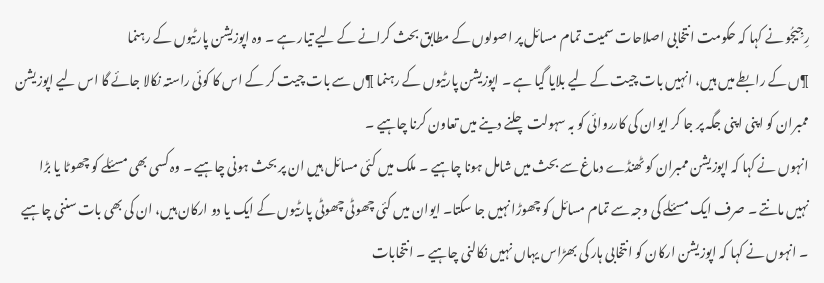رِجِیجُو نے کہا کہ حکومت انتخابی اصلاحات سمیت تمام مسائل پر اصولوں کے مطابق بحث کرانے کے لیے تیار ہے ۔ وہ اپوزیشن پارٹیوں کے رہنما
¶ں کے رابطے میں ہیں، انہیں بات چیت کے لیے بلایا گیا ہے ۔ اپوزیشن پارٹیوں کے رہنما ¶ں سے بات چیت کر کے اس کا کوئی راستہ نکالا جائے گا اس لیے اپوزیشن ممبران کو اپنی اپنی جگہ پر جا کر ایوان کی کارروائی کو بہ سہولت چلنے دینے میں تعاون کرنا چاہیے ۔
انہوں نے کہا کہ اپوزیشن ممبران کو ٹھنڈے دماغ سے بحث میں شامل ہونا چاہیے ۔ ملک میں کئی مسائل ہیں ان پر بحث ہونی چاہیے ۔ وہ کسی بھی مسئلے کو چھوٹا یا بڑا نہیں مانتے ۔ صرف ایک مسئلے کی وجہ سے تمام مسائل کو چھوڑا نہیں جا سکتا۔ ایوان میں کئی چھوٹی چھوٹی پارٹیوں کے ایک یا دو ارکان ہیں، ان کی بھی بات سننی چاہیے ۔ انہوں نے کہا کہ اپوزیشن ارکان کو انتخابی ہار کی بھڑاس یہاں نہیں نکالنی چاہیے ۔ انتخابات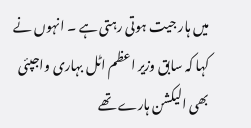میں ہار جیت ہوتی رہتی ہے ۔ انہوں نے کہا کہ سابق وزیر اعظم اٹل بہاری واجپئی بھی الیکشن ہارے تھے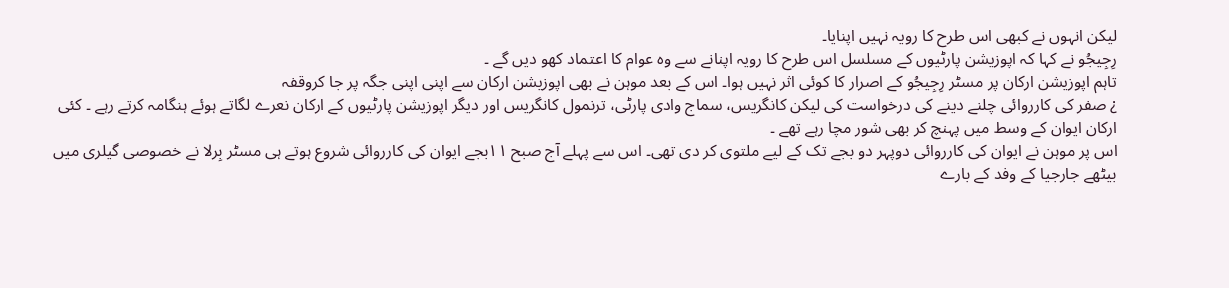لیکن انہوں نے کبھی اس طرح کا رویہ نہیں اپنایا۔
رِجِیجُو نے کہا کہ اپوزیشن پارٹیوں کے مسلسل اس طرح کا رویہ اپنانے سے وہ عوام کا اعتماد کھو دیں گے ۔
تاہم اپوزیشن ارکان پر مسٹر رِجِیجُو کے اصرار کا کوئی اثر نہیں ہوا۔ اس کے بعد موہن نے بھی اپوزیشن ارکان سے اپنی اپنی جگہ پر جا کروقفہ
¿ صفر کی کارروائی چلنے دینے کی درخواست کی لیکن کانگریس، سماج وادی پارٹی، ترنمول کانگریس اور دیگر اپوزیشن پارٹیوں کے ارکان نعرے لگاتے ہوئے ہنگامہ کرتے رہے ۔ کئی ارکان ایوان کے وسط میں پہنچ کر بھی شور مچا رہے تھے ۔
اس پر موہن نے ایوان کی کارروائی دوپہر دو بجے تک کے لیے ملتوی کر دی تھی۔ اس سے پہلے آج صبح ۱۱بجے ایوان کی کارروائی شروع ہوتے ہی مسٹر بِرلا نے خصوصی گیلری میں بیٹھے جارجیا کے وفد کے بارے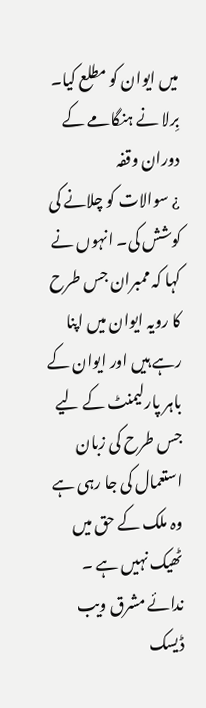میں ایوان کو مطلع کیا۔ بِرلا نے ہنگامے کے دوران وقفہ
¿ سوالات کو چلانے کی کوشش کی۔ انہوں نے کہا کہ ممبران جس طرح کا رویہ ایوان میں اپنا رہے ہیں اور ایوان کے باہر پارلیمنٹ کے لیے جس طرح کی زبان استعمال کی جا رہی ہے وہ ملک کے حق میں ٹھیک نہیں ہے ۔
ندائے مشرق ویب ڈیسک